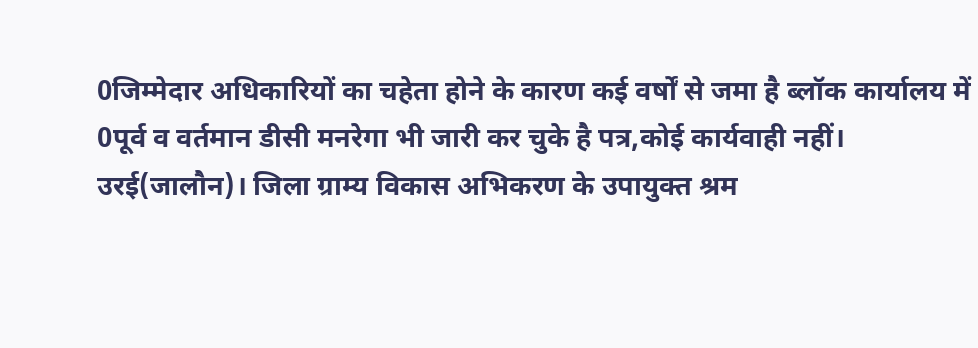0जिम्मेदार अधिकारियों का चहेता होने के कारण कई वर्षों से जमा है ब्लॉक कार्यालय में
0पूर्व व वर्तमान डीसी मनरेगा भी जारी कर चुके है पत्र,कोई कार्यवाही नहीं।
उरई(जालौन)। जिला ग्राम्य विकास अभिकरण के उपायुक्त श्रम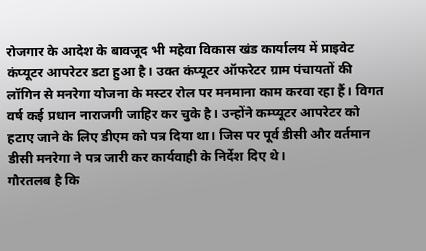रोजगार के आदेश के बावजूद भी महेवा विकास खंड कार्यालय में प्राइवेट कंप्यूटर आपरेटर डटा हुआ है। उक्त कंप्यूटर ऑफरेटर ग्राम पंचायतों की लॉगिन से मनरेगा योजना के मस्टर रोल पर मनमाना काम करवा रहा हैं। विगत वर्ष कई प्रधान नाराजगी जाहिर कर चुके है। उन्होंने कम्प्यूटर आपरेटर को हटाए जाने के लिए डीएम को पत्र दिया था। जिस पर पूर्व डीसी और वर्तमान डीसी मनरेगा ने पत्र जारी कर कार्यवाही के निर्देश दिए थे।
गौरतलब है कि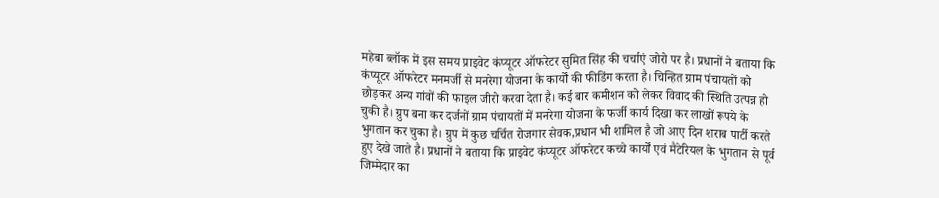महेबा ब्लॉक में इस समय प्राइवेट कंप्यूटर ऑफरेटर सुमित सिंह की चर्चाएं जोरो पर है। प्रधानों ने बताया कि कंप्यूटर ऑफरेटर मनमर्जी से मनरेगा योजना के कार्यों की फीडिंग करता है। चिन्हित ग्राम पंचायतों को छोड़कर अन्य गांवों की फाइल जीरो करवा देता है। कई बार कमीशन को लेकर विवाद की स्थिति उत्पन्न हो चुकी है। ग्रुप बना कर दर्जनों ग्राम पंचायतों में मनरेगा योजना के फर्जी कार्य दिखा कर लाखों रूपये के भुगतान कर चुका है। ग्रुप में कुछ चर्चित रोजगार सेवक,प्रधान भी शामिल है जो आए दिन शराब पार्टी करते हुए देखे जाते है। प्रधानों ने बताया कि प्राइवेट कंप्यूटर ऑफरेटर कच्चे कार्यों एवं मैटेरियल के भुगतान से पूर्व जिम्मेदार का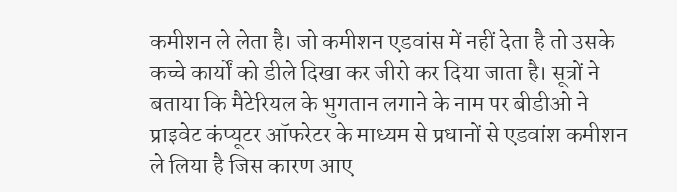कमीशन ले लेता है। जो कमीशन एडवांस में नहीं देता है तो उसके कच्चे कार्यों को डीले दिखा कर जीरो कर दिया जाता है। सूत्रों ने बताया कि मैटेरियल के भुगतान लगाने के नाम पर बीडीओ ने प्राइवेट कंप्यूटर ऑफरेटर के माध्यम से प्रधानों से एडवांश कमीशन ले लिया है जिस कारण आए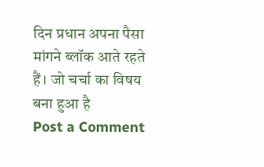दिन प्रधान अपना पैसा मांगने ब्लॉक आते रहते हैं। जो चर्चा का विषय बना हुआ है
Post a Comment